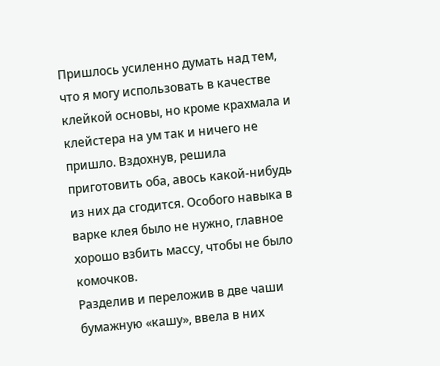Пришлось усиленно думать над тем, что я могу использовать в качестве клейкой основы, но кроме крахмала и клейстера на ум так и ничего не пришло. Вздохнув, решила приготовить оба, авось какой-нибудь из них да сгодится. Особого навыка в варке клея было не нужно, главное хорошо взбить массу, чтобы не было комочков.
Разделив и переложив в две чаши бумажную «кашу», ввела в них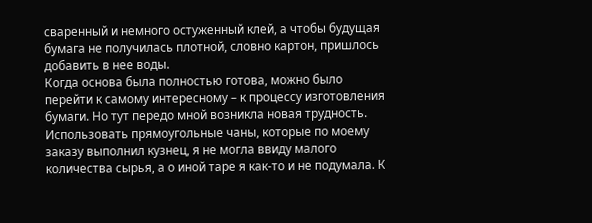сваренный и немного остуженный клей, а чтобы будущая бумага не получилась плотной, словно картон, пришлось добавить в нее воды.
Когда основа была полностью готова, можно было перейти к самому интересному – к процессу изготовления бумаги. Но тут передо мной возникла новая трудность. Использовать прямоугольные чаны, которые по моему заказу выполнил кузнец, я не могла ввиду малого количества сырья, а о иной таре я как-то и не подумала. К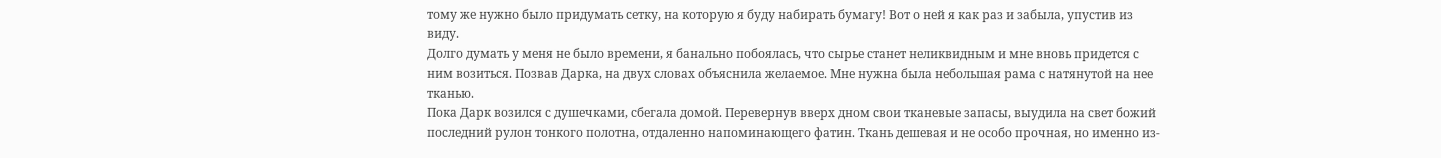тому же нужно было придумать сетку, на которую я буду набирать бумагу! Вот о ней я как раз и забыла, упустив из виду.
Долго думать у меня не было времени, я банально побоялась, что сырье станет неликвидным и мне вновь придется с ним возиться. Позвав Дарка, на двух словах объяснила желаемое. Мне нужна была небольшая рама с натянутой на нее тканью.
Пока Дарк возился с душечками, сбегала домой. Перевернув вверх дном свои тканевые запасы, выудила на свет божий последний рулон тонкого полотна, отдаленно напоминающего фатин. Ткань дешевая и не особо прочная, но именно из-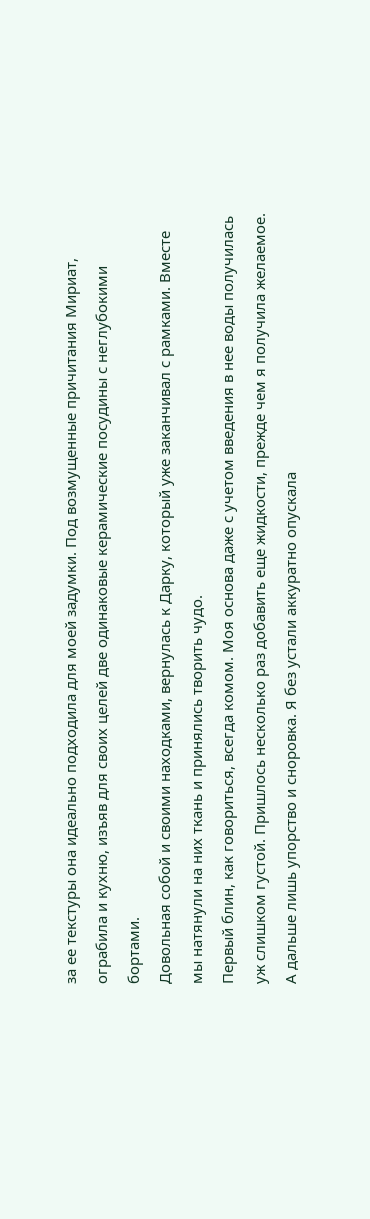за ее текстуры она идеально подходила для моей задумки. Под возмущенные причитания Мириат, ограбила и кухню, изъяв для своих целей две одинаковые керамические посудины с неглубокими бортами.
Довольная собой и своими находками, вернулась к Дарку, который уже заканчивал с рамками. Вместе мы натянули на них ткань и принялись творить чудо.
Первый блин, как говориться, всегда комом. Моя основа даже с учетом введения в нее воды получилась уж слишком густой. Пришлось несколько раз добавить еще жидкости, прежде чем я получила желаемое.
А дальше лишь упорство и сноровка. Я без устали аккуратно опускала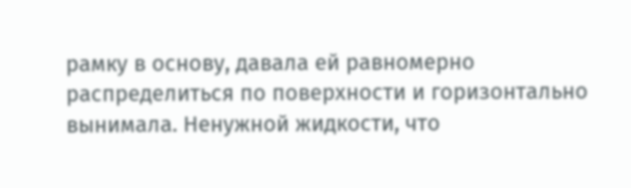рамку в основу, давала ей равномерно распределиться по поверхности и горизонтально вынимала. Ненужной жидкости, что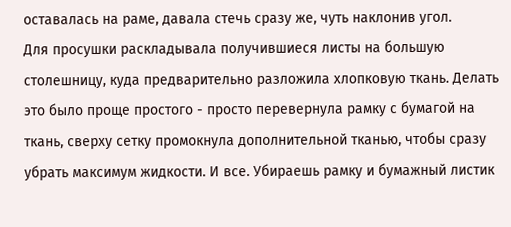оставалась на раме, давала стечь сразу же, чуть наклонив угол.
Для просушки раскладывала получившиеся листы на большую столешницу, куда предварительно разложила хлопковую ткань. Делать это было проще простого - просто перевернула рамку с бумагой на ткань, сверху сетку промокнула дополнительной тканью, чтобы сразу убрать максимум жидкости. И все. Убираешь рамку и бумажный листик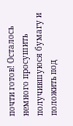почти готов! Осталось немного просушить получившуюся бумагу и положить под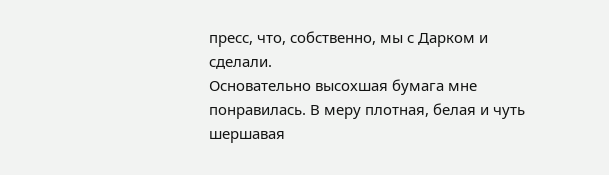пресс, что, собственно, мы с Дарком и сделали.
Основательно высохшая бумага мне понравилась. В меру плотная, белая и чуть шершавая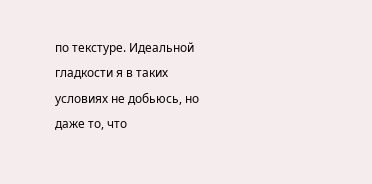по текстуре. Идеальной гладкости я в таких условиях не добьюсь, но даже то, что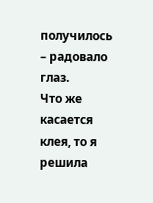получилось – радовало глаз.
Что же касается клея, то я решила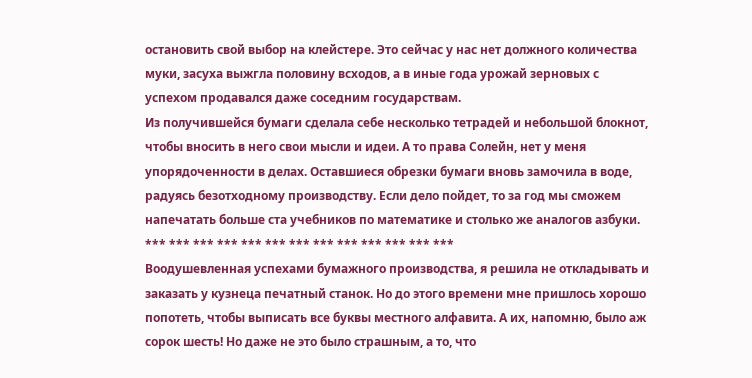остановить свой выбор на клейстере. Это сейчас у нас нет должного количества муки, засуха выжгла половину всходов, а в иные года урожай зерновых с успехом продавался даже соседним государствам.
Из получившейся бумаги сделала себе несколько тетрадей и небольшой блокнот, чтобы вносить в него свои мысли и идеи. А то права Солейн, нет у меня упорядоченности в делах. Оставшиеся обрезки бумаги вновь замочила в воде, радуясь безотходному производству. Если дело пойдет, то за год мы сможем напечатать больше ста учебников по математике и столько же аналогов азбуки.
*** *** *** *** *** *** *** *** *** *** *** *** ***
Воодушевленная успехами бумажного производства, я решила не откладывать и заказать у кузнеца печатный станок. Но до этого времени мне пришлось хорошо попотеть, чтобы выписать все буквы местного алфавита. А их, напомню, было аж сорок шесть! Но даже не это было страшным, а то, что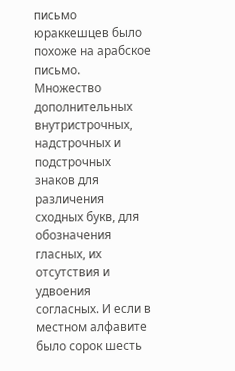письмо юраккешцев было похоже на арабское письмо.
Множество дополнительных внутристрочных, надстрочных и подстрочных знаков для различения сходных букв, для обозначения гласных, их отсутствия и удвоения согласных. И если в местном алфавите было сорок шесть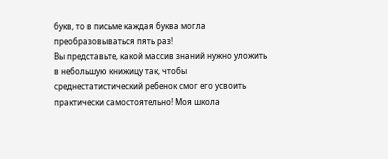букв, то в письме каждая буква могла преобразовываться пять раз!
Вы представьте, какой массив знаний нужно уложить в небольшую книжицу так, чтобы среднестатистический ребенок смог его усвоить практически самостоятельно! Моя школа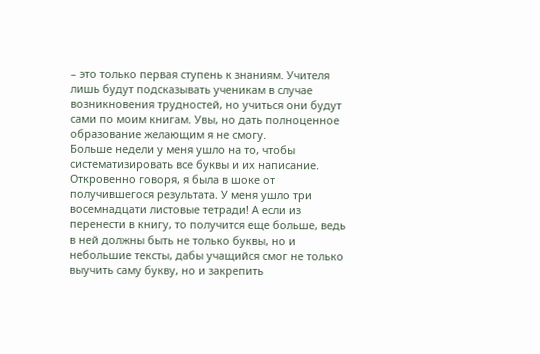– это только первая ступень к знаниям. Учителя лишь будут подсказывать ученикам в случае возникновения трудностей, но учиться они будут сами по моим книгам. Увы, но дать полноценное образование желающим я не смогу.
Больше недели у меня ушло на то, чтобы систематизировать все буквы и их написание. Откровенно говоря, я была в шоке от получившегося результата. У меня ушло три восемнадцати листовые тетради! А если из перенести в книгу, то получится еще больше, ведь в ней должны быть не только буквы, но и небольшие тексты, дабы учащийся смог не только выучить саму букву, но и закрепить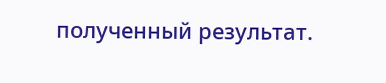полученный результат.